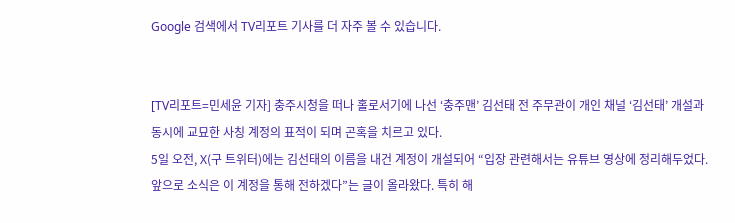Google 검색에서 TV리포트 기사를 더 자주 볼 수 있습니다.


[TV리포트=민세윤 기자] 충주시청을 떠나 홀로서기에 나선 ‘충주맨’ 김선태 전 주무관이 개인 채널 ‘김선태’ 개설과 동시에 교묘한 사칭 계정의 표적이 되며 곤혹을 치르고 있다.
5일 오전, X(구 트위터)에는 김선태의 이름을 내건 계정이 개설되어 “입장 관련해서는 유튜브 영상에 정리해두었다. 앞으로 소식은 이 계정을 통해 전하겠다”는 글이 올라왔다. 특히 해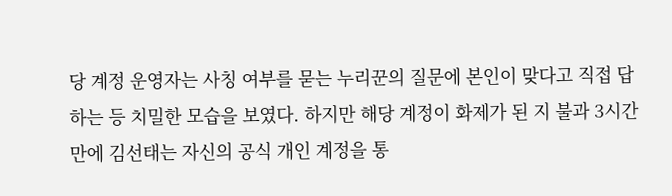당 계정 운영자는 사칭 여부를 묻는 누리꾼의 질문에 본인이 맞다고 직접 답하는 등 치밀한 모습을 보였다. 하지만 해당 계정이 화제가 된 지 불과 3시간 만에 김선태는 자신의 공식 개인 계정을 통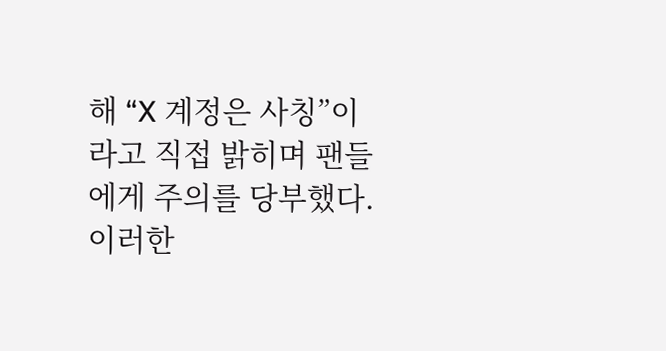해 “X 계정은 사칭”이라고 직접 밝히며 팬들에게 주의를 당부했다.
이러한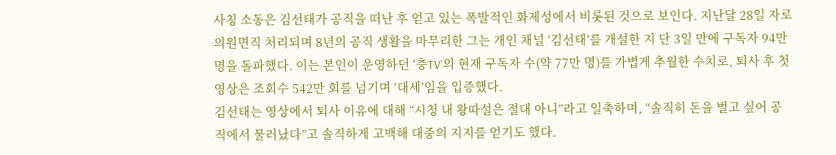사칭 소동은 김선태가 공직을 떠난 후 얻고 있는 폭발적인 화제성에서 비롯된 것으로 보인다. 지난달 28일 자로 의원면직 처리되며 8년의 공직 생활을 마무리한 그는 개인 채널 ‘김선태’를 개설한 지 단 3일 만에 구독자 94만 명을 돌파했다. 이는 본인이 운영하던 ‘충TV’의 현재 구독자 수(약 77만 명)를 가볍게 추월한 수치로, 퇴사 후 첫 영상은 조회수 542만 회를 넘기며 ‘대세’임을 입증했다.
김선태는 영상에서 퇴사 이유에 대해 “시청 내 왕따설은 절대 아니”라고 일축하며, “솔직히 돈을 벌고 싶어 공직에서 물러났다”고 솔직하게 고백해 대중의 지지를 얻기도 했다.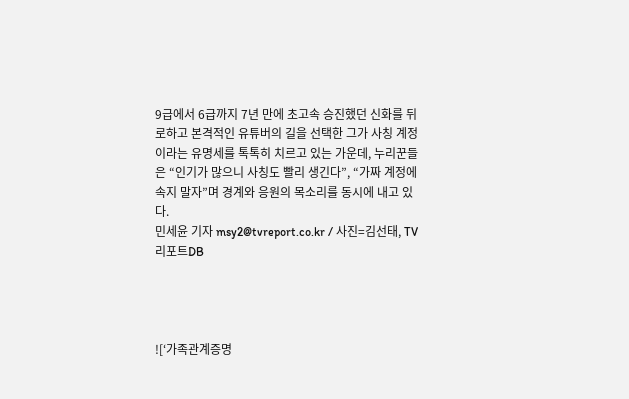9급에서 6급까지 7년 만에 초고속 승진했던 신화를 뒤로하고 본격적인 유튜버의 길을 선택한 그가 사칭 계정이라는 유명세를 톡톡히 치르고 있는 가운데, 누리꾼들은 “인기가 많으니 사칭도 빨리 생긴다”, “가짜 계정에 속지 말자”며 경계와 응원의 목소리를 동시에 내고 있다.
민세윤 기자 msy2@tvreport.co.kr / 사진=김선태, TV리포트DB




![‘가족관계증명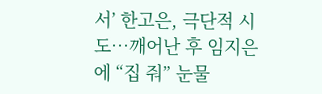서’ 한고은, 극단적 시도…깨어난 후 임지은에 “집 줘” 눈물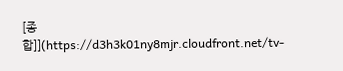[종합]](https://d3h3k01ny8mjr.cloudfront.net/tv-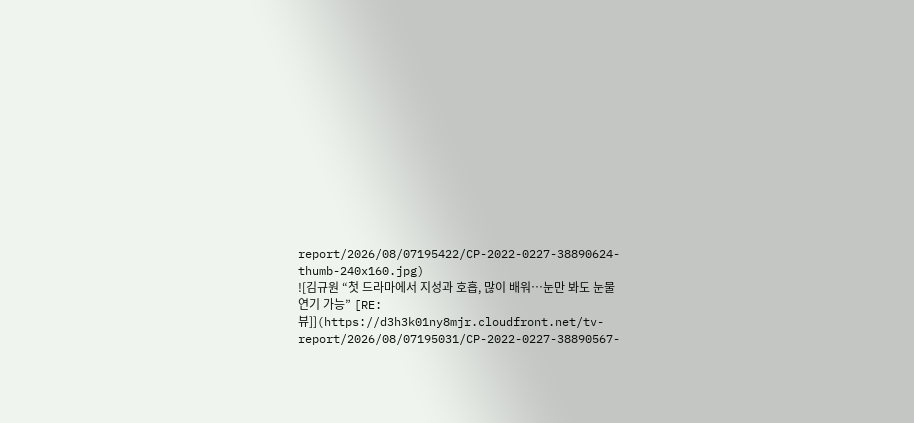report/2026/08/07195422/CP-2022-0227-38890624-thumb-240x160.jpg)
![김규원 “첫 드라마에서 지성과 호흡, 많이 배워…눈만 봐도 눈물 연기 가능” [RE:뷰]](https://d3h3k01ny8mjr.cloudfront.net/tv-report/2026/08/07195031/CP-2022-0227-38890567-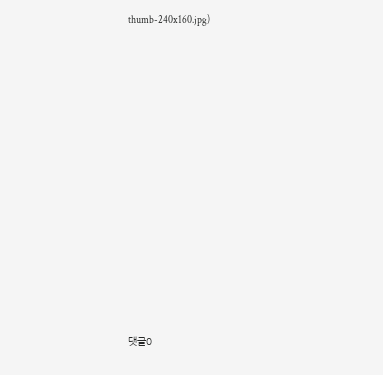thumb-240x160.jpg)













댓글0